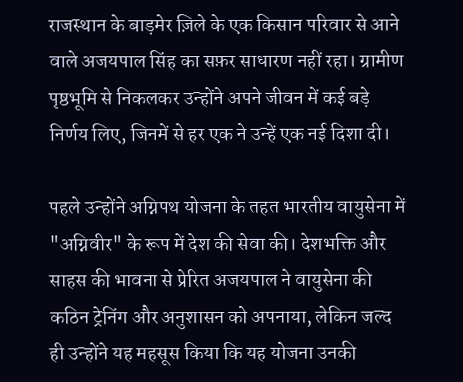राजस्थान के बाड़मेर ज़िले के एक किसान परिवार से आने वाले अजयपाल सिंह का सफ़र साधारण नहीं रहा। ग्रामीण पृष्ठभूमि से निकलकर उन्होंने अपने जीवन में कई बड़े निर्णय लिए, जिनमें से हर एक ने उन्हें एक नई दिशा दी।

पहले उन्होंने अग्निपथ योजना के तहत भारतीय वायुसेना में "अग्निवीर" के रूप में देश की सेवा की। देशभक्ति और साहस की भावना से प्रेरित अजयपाल ने वायुसेना की कठिन ट्रेनिंग और अनुशासन को अपनाया, लेकिन जल्द ही उन्होंने यह महसूस किया कि यह योजना उनकी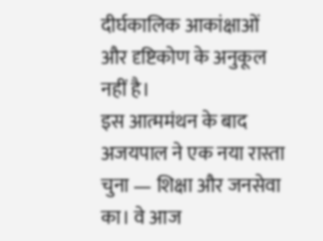दीर्घकालिक आकांक्षाओं और दृष्टिकोण के अनुकूल नहीं है।
इस आत्ममंथन के बाद अजयपाल ने एक नया रास्ता चुना — शिक्षा और जनसेवा का। वे आज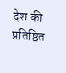देश की प्रतिष्ठित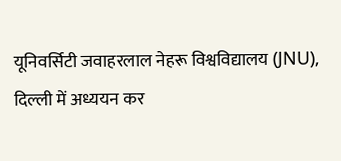यूनिवर्सिटी जवाहरलाल नेहरू विश्वविद्यालय (JNU), दिल्ली में अध्ययन कर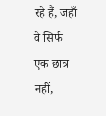रहे हैं, जहाँ वे सिर्फ एक छात्र नहीं,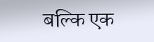बल्कि एक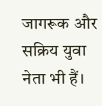जागरूक और सक्रिय युवा नेता भी हैं।